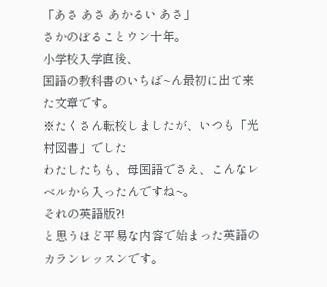「あさ あさ あかるい あさ」
さかのぼることウン十年。
小学校入学直後、
国語の教科書のいちば~ん最初に出て来た文章です。
※たくさん転校しましたが、いつも「光村図書」でした
わたしたちも、母国語でさえ、こんなレベルから入ったんですね~。
それの英語版?!
と思うほど平易な内容で始まった英語のカランレッスンです。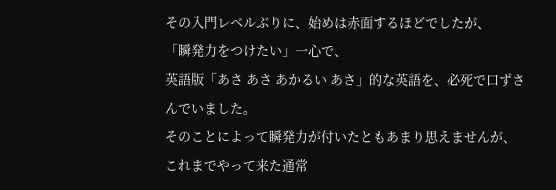その入門レベルぶりに、始めは赤面するほどでしたが、
「瞬発力をつけたい」一心で、
英語版「あさ あさ あかるい あさ」的な英語を、必死で口ずさんでいました。
そのことによって瞬発力が付いたともあまり思えませんが、
これまでやって来た通常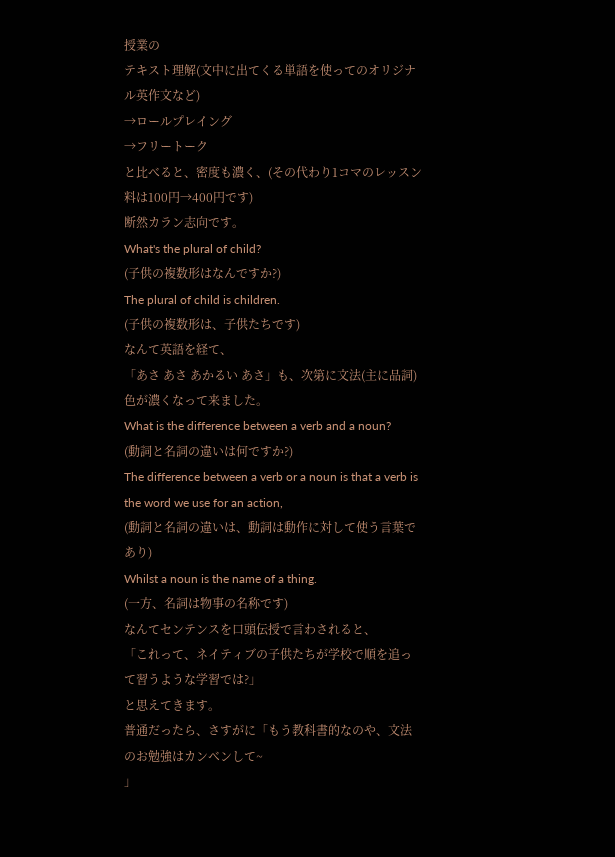授業の
テキスト理解(文中に出てくる単語を使ってのオリジナル英作文など)
→ロールプレイング
→フリートーク
と比べると、密度も濃く、(その代わり1コマのレッスン料は100円→400円です)
断然カラン志向です。
What's the plural of child?
(子供の複数形はなんですか?)
The plural of child is children.
(子供の複数形は、子供たちです)
なんて英語を経て、
「あさ あさ あかるい あさ」も、次第に文法(主に品詞)色が濃くなって来ました。
What is the difference between a verb and a noun?
(動詞と名詞の違いは何ですか?)
The difference between a verb or a noun is that a verb is the word we use for an action,
(動詞と名詞の違いは、動詞は動作に対して使う言葉であり)
Whilst a noun is the name of a thing.
(一方、名詞は物事の名称です)
なんてセンテンスを口頭伝授で言わされると、
「これって、ネイティブの子供たちが学校で順を追って習うような学習では?」
と思えてきます。
普通だったら、さすがに「もう教科書的なのや、文法のお勉強はカンベンして~
」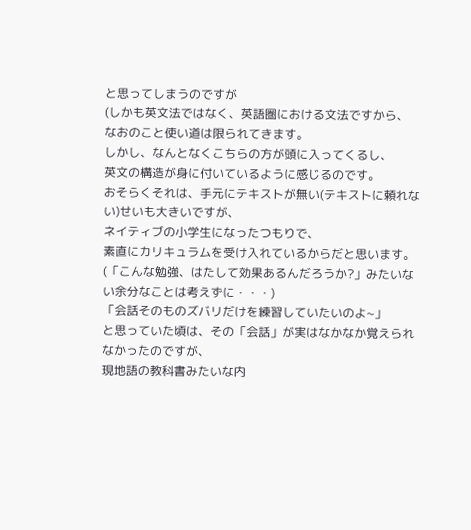と思ってしまうのですが
(しかも英文法ではなく、英語圏における文法ですから、
なおのこと使い道は限られてきます。
しかし、なんとなくこちらの方が頭に入ってくるし、
英文の構造が身に付いているように感じるのです。
おそらくそれは、手元にテキストが無い(テキストに頼れない)せいも大きいですが、
ネイティブの小学生になったつもりで、
素直にカリキュラムを受け入れているからだと思います。
(「こんな勉強、はたして効果あるんだろうか?」みたいない余分なことは考えずに・・・)
「会話そのものズバリだけを練習していたいのよ~」
と思っていた頃は、その「会話」が実はなかなか覚えられなかったのですが、
現地語の教科書みたいな内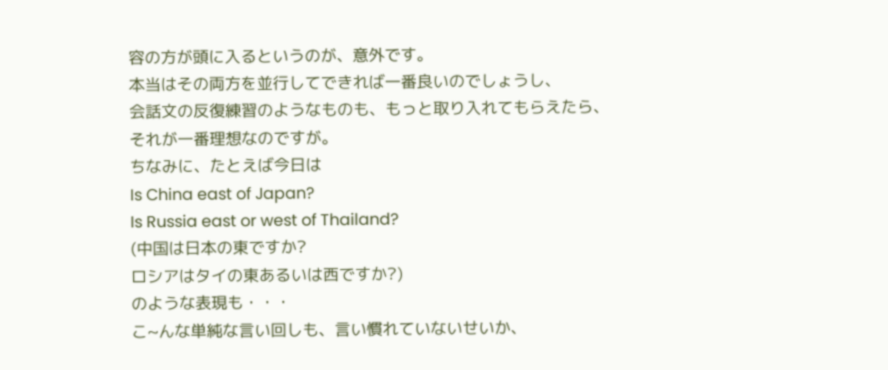容の方が頭に入るというのが、意外です。
本当はその両方を並行してできれば一番良いのでしょうし、
会話文の反復練習のようなものも、もっと取り入れてもらえたら、
それが一番理想なのですが。
ちなみに、たとえば今日は
Is China east of Japan?
Is Russia east or west of Thailand?
(中国は日本の東ですか?
ロシアはタイの東あるいは西ですか?)
のような表現も・・・
こ~んな単純な言い回しも、言い慣れていないせいか、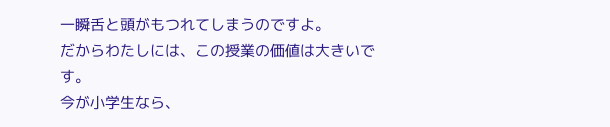一瞬舌と頭がもつれてしまうのですよ。
だからわたしには、この授業の価値は大きいです。
今が小学生なら、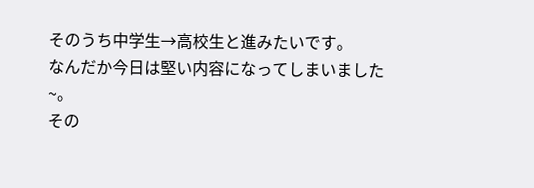そのうち中学生→高校生と進みたいです。
なんだか今日は堅い内容になってしまいました~。
その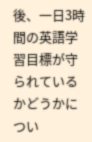後、一日3時間の英語学習目標が守られているかどうかについ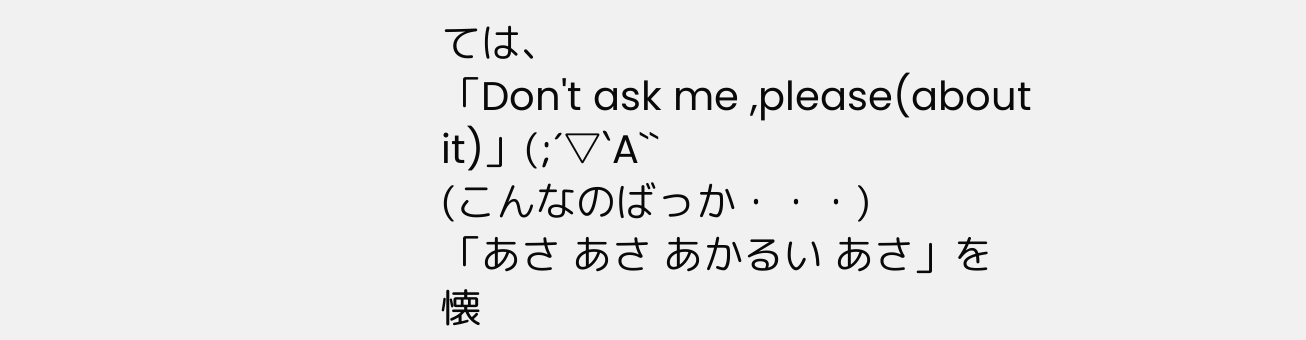ては、
「Don't ask me ,please(about it)」(;´▽`A``
(こんなのばっか・・・)
「あさ あさ あかるい あさ」を
懐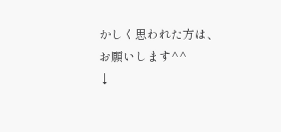かしく思われた方は、お願いします^^
↓